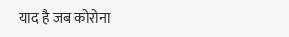याद है जब कोरोना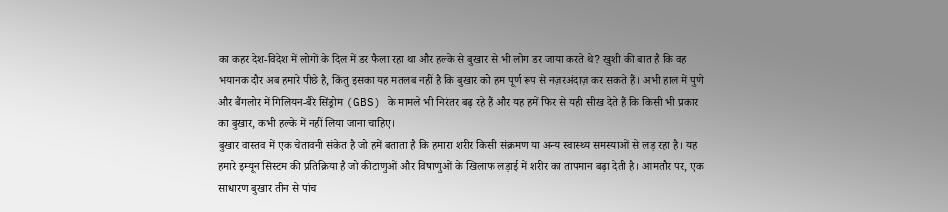का कहर देश-विदेश में लोगों के दिल में डर फैला रहा था और हल्के से बुखार से भी लोग डर जाया करते थे? खुशी की बात है कि वह भयानक दौर अब हमारे पीछे है, किंतु इसका यह मतलब नहीं है कि बुखार को हम पूर्ण रूप से नज़रअंदाज़ कर सकते हैं। अभी हाल में पुणे और बैंगलोर में गिलियन-बैरे सिंड्रोम (GBS) के मामले भी निरंतर बढ़ रहे हैं और यह हमें फिर से यही सीख देते हैं कि किसी भी प्रकार का बुखार, कभी हल्के में नहीं लिया जाना चाहिए।
बुखार वास्तव में एक चेतावनी संकेत है जो हमें बताता है कि हमारा शरीर किसी संक्रमण या अन्य स्वास्थ्य समस्याओं से लड़ रहा है। यह हमारे इम्यून सिस्टम की प्रतिक्रिया है जो कीटाणुओं और विषाणुओं के खिलाफ लड़ाई में शरीर का तापमान बढ़ा देती है। आमतौर पर, एक साधारण बुखार तीन से पांच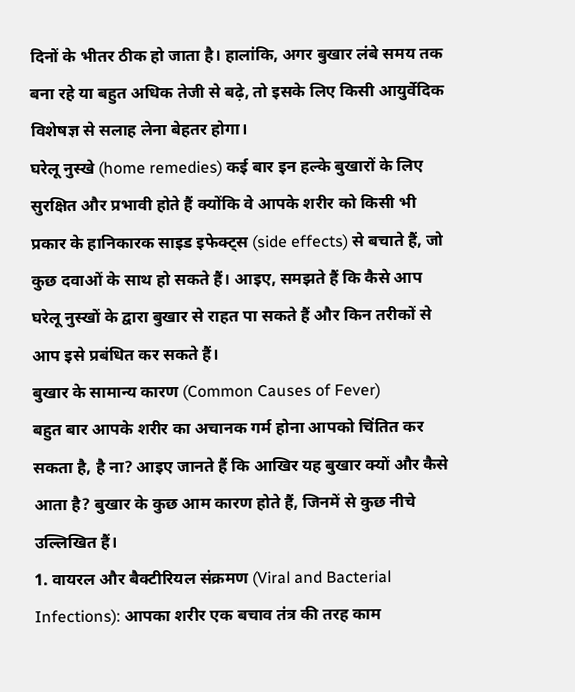दिनों के भीतर ठीक हो जाता है। हालांकि, अगर बुखार लंबे समय तक बना रहे या बहुत अधिक तेजी से बढ़े, तो इसके लिए किसी आयुर्वेदिक विशेषज्ञ से सलाह लेना बेहतर होगा।
घरेलू नुस्खे (home remedies) कई बार इन हल्के बुखारों के लिए सुरक्षित और प्रभावी होते हैं क्योंकि वे आपके शरीर को किसी भी प्रकार के हानिकारक साइड इफेक्ट्स (side effects) से बचाते हैं, जो कुछ दवाओं के साथ हो सकते हैं। आइए, समझते हैं कि कैसे आप घरेलू नुस्खों के द्वारा बुखार से राहत पा सकते हैं और किन तरीकों से आप इसे प्रबंधित कर सकते हैं।
बुखार के सामान्य कारण (Common Causes of Fever)
बहुत बार आपके शरीर का अचानक गर्म होना आपको चिंतित कर सकता है, है ना? आइए जानते हैं कि आखिर यह बुखार क्यों और कैसे आता है? बुखार के कुछ आम कारण होते हैं, जिनमें से कुछ नीचे उल्लिखित हैं।
1. वायरल और बैक्टीरियल संक्रमण (Viral and Bacterial Infections): आपका शरीर एक बचाव तंत्र की तरह काम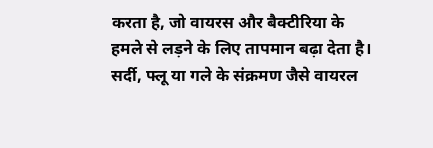करता है, जो वायरस और बैक्टीरिया के हमले से लड़ने के लिए तापमान बढ़ा देता है। सर्दी, फ्लू या गले के संक्रमण जैसे वायरल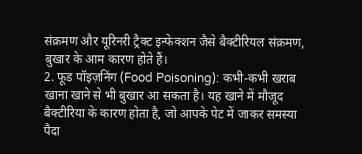संक्रमण और यूरिनरी ट्रैक्ट इन्फेक्शन जैसे बैक्टीरियल संक्रमण, बुखार के आम कारण होते हैं।
2. फूड पॉइज़निंग (Food Poisoning): कभी-कभी खराब खाना खाने से भी बुखार आ सकता है। यह खाने में मौजूद बैक्टीरिया के कारण होता है, जो आपके पेट में जाकर समस्या पैदा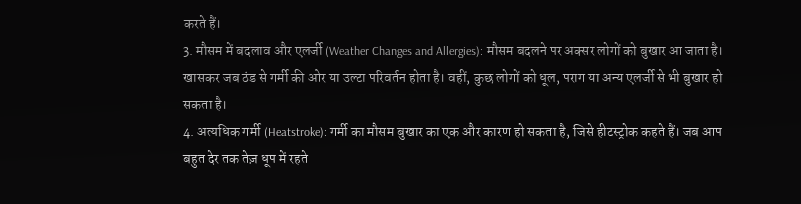करते हैं।
3. मौसम में बदलाव और एलर्जी (Weather Changes and Allergies): मौसम बदलने पर अक्सर लोगों को बुखार आ जाता है। खासकर जब ठंड से गर्मी की ओर या उल्टा परिवर्तन होता है। वहीं, कुछ लोगों को धूल, पराग या अन्य एलर्जी से भी बुखार हो सकता है।
4. अत्यधिक गर्मी (Heatstroke): गर्मी का मौसम बुखार का एक और कारण हो सकता है, जिसे हीटस्ट्रोक कहते हैं। जब आप बहुत देर तक तेज़ धूप में रहते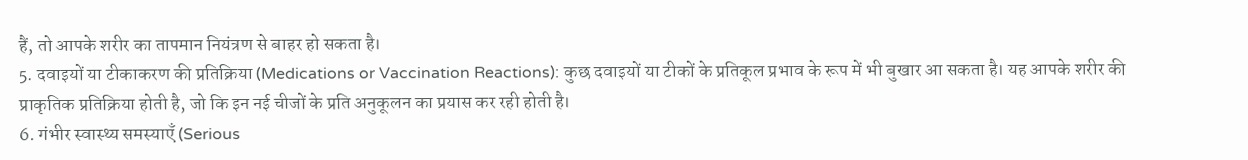हैं, तो आपके शरीर का तापमान नियंत्रण से बाहर हो सकता है।
5. दवाइयों या टीकाकरण की प्रतिक्रिया (Medications or Vaccination Reactions): कुछ दवाइयों या टीकों के प्रतिकूल प्रभाव के रूप में भी बुखार आ सकता है। यह आपके शरीर की प्राकृतिक प्रतिक्रिया होती है, जो कि इन नई चीजों के प्रति अनुकूलन का प्रयास कर रही होती है।
6. गंभीर स्वास्थ्य समस्याएँ (Serious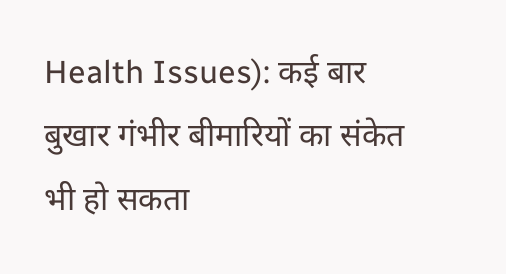Health Issues): कई बार बुखार गंभीर बीमारियों का संकेत भी हो सकता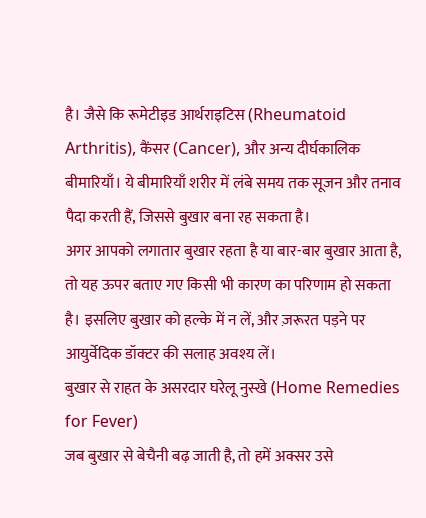है। जैसे कि रूमेटीइड आर्थराइटिस (Rheumatoid Arthritis), कैंसर (Cancer), और अन्य दीर्घकालिक बीमारियाँ। ये बीमारियाँ शरीर में लंबे समय तक सूजन और तनाव पैदा करती हैं, जिससे बुखार बना रह सकता है।
अगर आपको लगातार बुखार रहता है या बार-बार बुखार आता है, तो यह ऊपर बताए गए किसी भी कारण का परिणाम हो सकता है। इसलिए बुखार को हल्के में न लें, और ज़रूरत पड़ने पर आयुर्वेदिक डॉक्टर की सलाह अवश्य लें।
बुखार से राहत के असरदार घरेलू नुस्खे (Home Remedies for Fever)
जब बुखार से बेचैनी बढ़ जाती है, तो हमें अक्सर उसे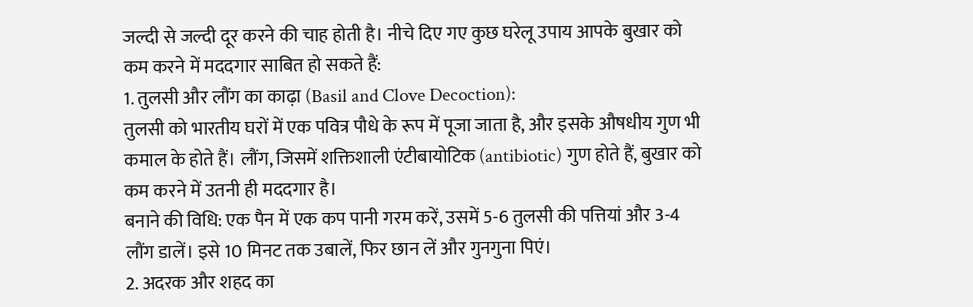जल्दी से जल्दी दूर करने की चाह होती है। नीचे दिए गए कुछ घरेलू उपाय आपके बुखार को कम करने में मददगार साबित हो सकते हैं:
1. तुलसी और लौंग का काढ़ा (Basil and Clove Decoction):
तुलसी को भारतीय घरों में एक पवित्र पौधे के रूप में पूजा जाता है, और इसके औषधीय गुण भी कमाल के होते हैं। लौंग, जिसमें शक्तिशाली एंटीबायोटिक (antibiotic) गुण होते हैं, बुखार को कम करने में उतनी ही मददगार है।
बनाने की विधि: एक पैन में एक कप पानी गरम करें, उसमें 5-6 तुलसी की पत्तियां और 3-4 लौंग डालें। इसे 10 मिनट तक उबालें, फिर छान लें और गुनगुना पिएं।
2. अदरक और शहद का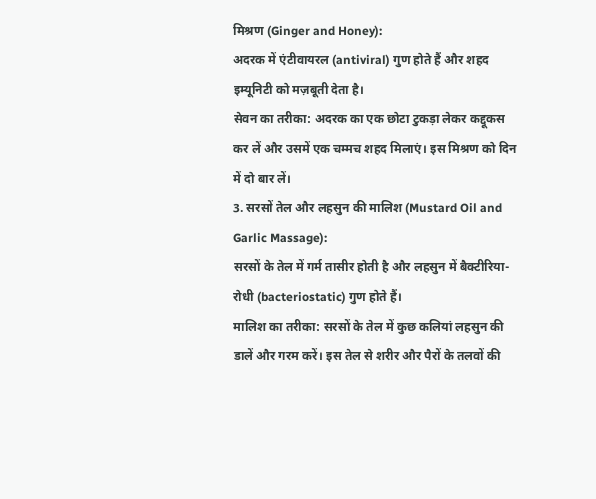मिश्रण (Ginger and Honey):
अदरक में एंटीवायरल (antiviral) गुण होते हैं और शहद इम्यूनिटी को मज़बूती देता है।
सेवन का तरीका: अदरक का एक छोटा टुकड़ा लेकर कद्दूकस कर लें और उसमें एक चम्मच शहद मिलाएं। इस मिश्रण को दिन में दो बार लें।
3. सरसों तेल और लहसुन की मालिश (Mustard Oil and Garlic Massage):
सरसों के तेल में गर्म तासीर होती है और लहसुन में बैक्टीरिया-रोधी (bacteriostatic) गुण होते हैं।
मालिश का तरीका: सरसों के तेल में कुछ कलियां लहसुन की डालें और गरम करें। इस तेल से शरीर और पैरों के तलवों की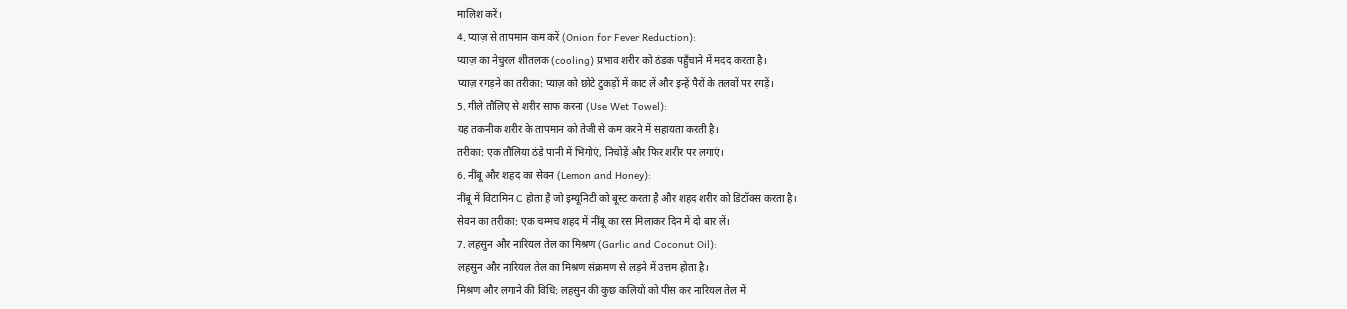मालिश करें।
4. प्याज़ से तापमान कम करें (Onion for Fever Reduction):
प्याज़ का नेचुरल शीतलक (cooling) प्रभाव शरीर को ठंडक पहुँचाने में मदद करता है।
प्याज़ रगड़ने का तरीका: प्याज़ को छोटे टुकड़ों में काट लें और इन्हें पैरों के तलवों पर रगड़ें।
5. गीले तौलिए से शरीर साफ करना (Use Wet Towel):
यह तकनीक शरीर के तापमान को तेजी से कम करने में सहायता करती है।
तरीका: एक तौलिया ठंडे पानी में भिगोएं, निचोड़ें और फिर शरीर पर लगाएं।
6. नींबू और शहद का सेवन (Lemon and Honey):
नींबू में विटामिन C होता है जो इम्यूनिटी को बूस्ट करता है और शहद शरीर को डिटॉक्स करता है।
सेवन का तरीका: एक चम्मच शहद में नींबू का रस मिलाकर दिन में दो बार लें।
7. लहसुन और नारियल तेल का मिश्रण (Garlic and Coconut Oil):
लहसुन और नारियल तेल का मिश्रण संक्रमण से लड़ने में उत्तम होता है।
मिश्रण और लगाने की विधि: लहसुन की कुछ कलियों को पीस कर नारियल तेल में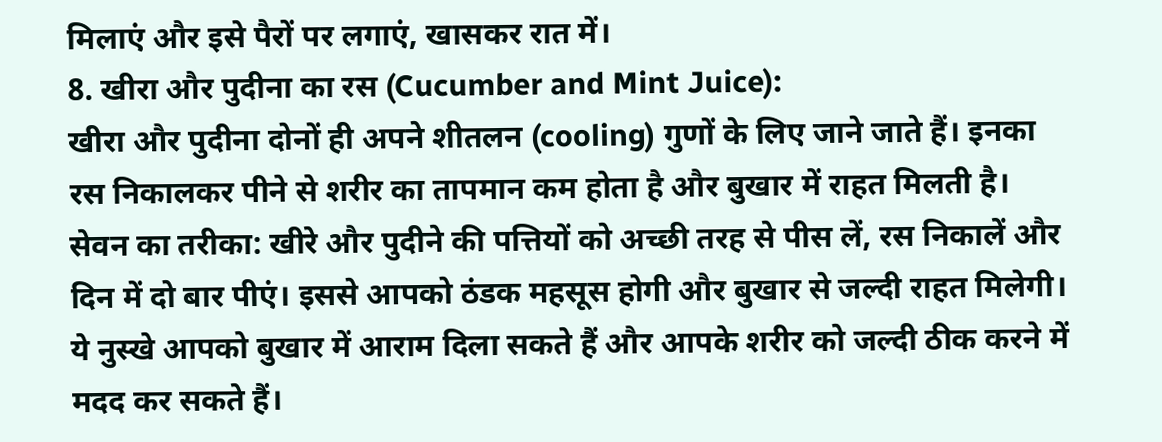मिलाएं और इसे पैरों पर लगाएं, खासकर रात में।
8. खीरा और पुदीना का रस (Cucumber and Mint Juice):
खीरा और पुदीना दोनों ही अपने शीतलन (cooling) गुणों के लिए जाने जाते हैं। इनका रस निकालकर पीने से शरीर का तापमान कम होता है और बुखार में राहत मिलती है।
सेवन का तरीका: खीरे और पुदीने की पत्तियों को अच्छी तरह से पीस लें, रस निकालें और दिन में दो बार पीएं। इससे आपको ठंडक महसूस होगी और बुखार से जल्दी राहत मिलेगी।
ये नुस्खे आपको बुखार में आराम दिला सकते हैं और आपके शरीर को जल्दी ठीक करने में मदद कर सकते हैं।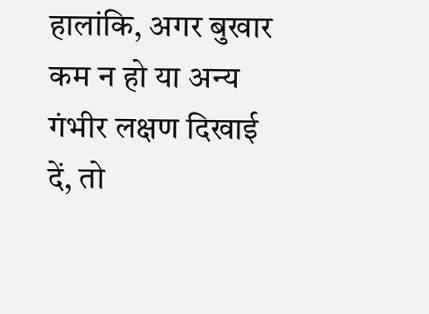हालांकि, अगर बुखार कम न हो या अन्य गंभीर लक्षण दिखाई दें, तो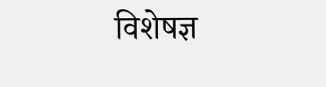विशेषज्ञ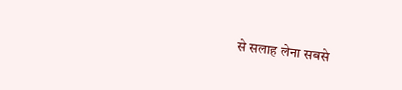से सलाह लेना सबसे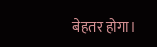बेहतर होगा।